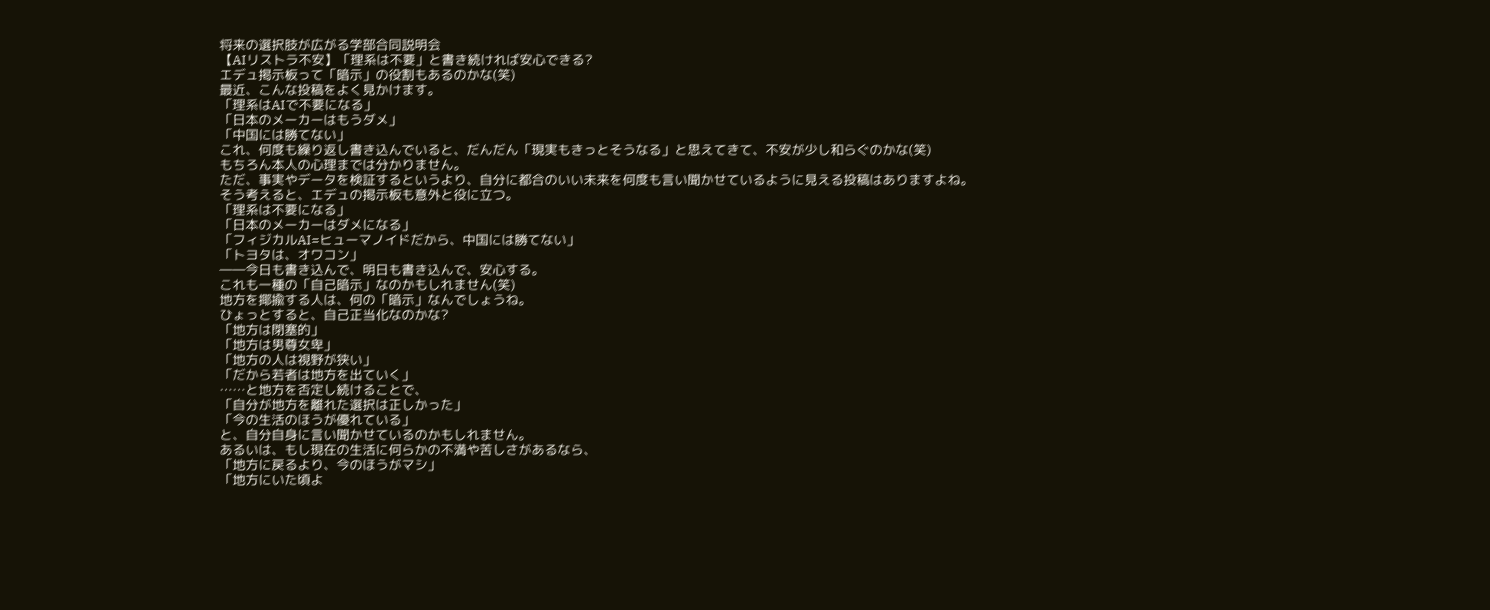将来の選択肢が広がる学部合同説明会
【AIリストラ不安】「理系は不要」と書き続ければ安心できる?
エデュ掲示板って「暗示」の役割もあるのかな(笑)
最近、こんな投稿をよく見かけます。
「理系はAIで不要になる」
「日本のメーカーはもうダメ」
「中国には勝てない」
これ、何度も繰り返し書き込んでいると、だんだん「現実もきっとそうなる」と思えてきて、不安が少し和らぐのかな(笑)
もちろん本人の心理までは分かりません。
ただ、事実やデータを検証するというより、自分に都合のいい未来を何度も言い聞かせているように見える投稿はありますよね。
そう考えると、エデュの掲示板も意外と役に立つ。
「理系は不要になる」
「日本のメーカーはダメになる」
「フィジカルAI=ヒューマノイドだから、中国には勝てない」
「トヨタは、オワコン」
――今日も書き込んで、明日も書き込んで、安心する。
これも一種の「自己暗示」なのかもしれません(笑)
地方を揶揄する人は、何の「暗示」なんでしょうね。
ひょっとすると、自己正当化なのかな?
「地方は閉塞的」
「地方は男尊女卑」
「地方の人は視野が狭い」
「だから若者は地方を出ていく」
……と地方を否定し続けることで、
「自分が地方を離れた選択は正しかった」
「今の生活のほうが優れている」
と、自分自身に言い聞かせているのかもしれません。
あるいは、もし現在の生活に何らかの不満や苦しさがあるなら、
「地方に戻るより、今のほうがマシ」
「地方にいた頃よ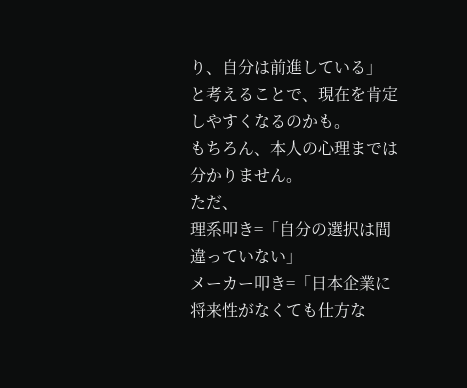り、自分は前進している」
と考えることで、現在を肯定しやすくなるのかも。
もちろん、本人の心理までは分かりません。
ただ、
理系叩き=「自分の選択は間違っていない」
メーカー叩き=「日本企業に将来性がなくても仕方な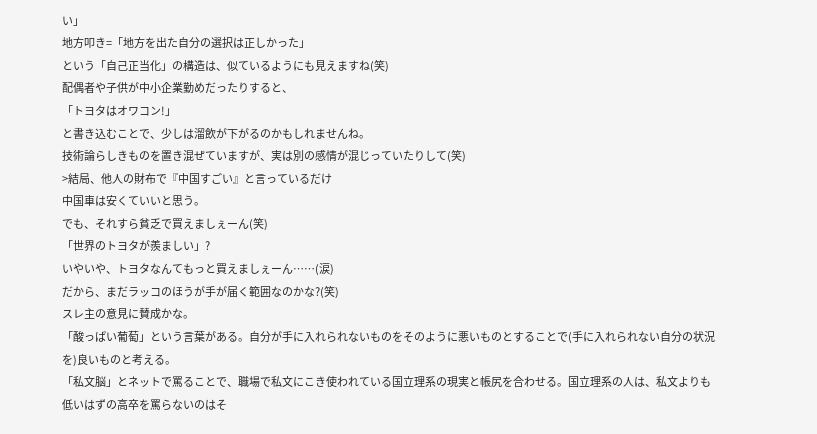い」
地方叩き=「地方を出た自分の選択は正しかった」
という「自己正当化」の構造は、似ているようにも見えますね(笑)
配偶者や子供が中小企業勤めだったりすると、
「トヨタはオワコン!」
と書き込むことで、少しは溜飲が下がるのかもしれませんね。
技術論らしきものを置き混ぜていますが、実は別の感情が混じっていたりして(笑)
>結局、他人の財布で『中国すごい』と言っているだけ
中国車は安くていいと思う。
でも、それすら貧乏で買えましぇーん(笑)
「世界のトヨタが羨ましい」?
いやいや、トヨタなんてもっと買えましぇーん……(涙)
だから、まだラッコのほうが手が届く範囲なのかな?(笑)
スレ主の意見に賛成かな。
「酸っぱい葡萄」という言葉がある。自分が手に入れられないものをそのように悪いものとすることで(手に入れられない自分の状況を)良いものと考える。
「私文脳」とネットで罵ることで、職場で私文にこき使われている国立理系の現実と帳尻を合わせる。国立理系の人は、私文よりも低いはずの高卒を罵らないのはそ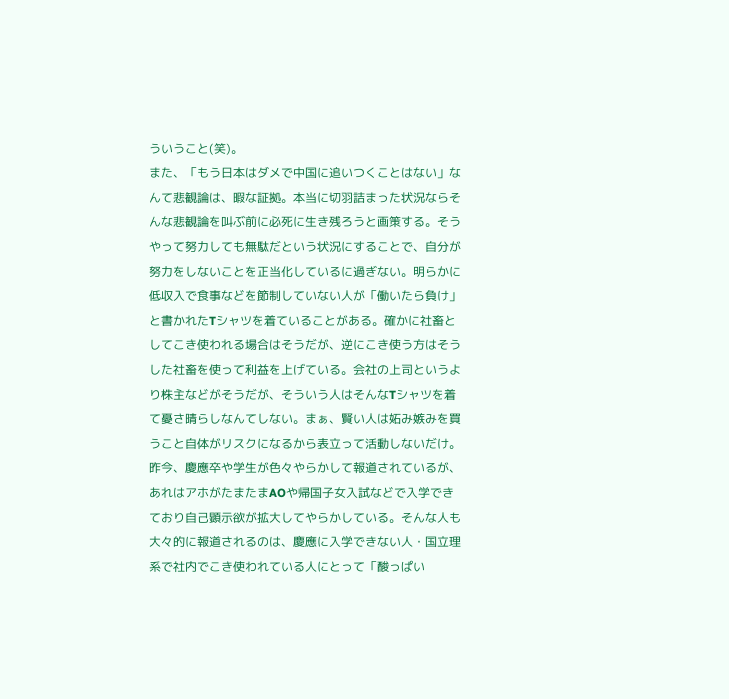ういうこと(笑)。
また、「もう日本はダメで中国に追いつくことはない」なんて悲観論は、暇な証拠。本当に切羽詰まった状況ならそんな悲観論を叫ぶ前に必死に生き残ろうと画策する。そうやって努力しても無駄だという状況にすることで、自分が努力をしないことを正当化しているに過ぎない。明らかに低収入で食事などを節制していない人が「働いたら負け」と書かれたTシャツを着ていることがある。確かに社畜としてこき使われる場合はそうだが、逆にこき使う方はそうした社畜を使って利益を上げている。会社の上司というより株主などがそうだが、そういう人はそんなTシャツを着て憂さ晴らしなんてしない。まぁ、賢い人は妬み嫉みを買うこと自体がリスクになるから表立って活動しないだけ。
昨今、慶應卒や学生が色々やらかして報道されているが、あれはアホがたまたまAOや帰国子女入試などで入学できており自己顕示欲が拡大してやらかしている。そんな人も大々的に報道されるのは、慶應に入学できない人・国立理系で社内でこき使われている人にとって「酸っぱい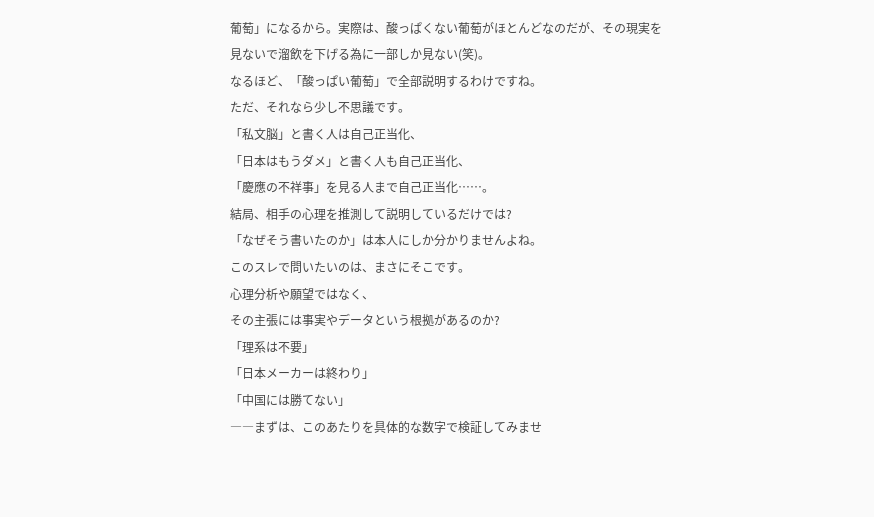葡萄」になるから。実際は、酸っぱくない葡萄がほとんどなのだが、その現実を見ないで溜飲を下げる為に一部しか見ない(笑)。
なるほど、「酸っぱい葡萄」で全部説明するわけですね。
ただ、それなら少し不思議です。
「私文脳」と書く人は自己正当化、
「日本はもうダメ」と書く人も自己正当化、
「慶應の不祥事」を見る人まで自己正当化……。
結局、相手の心理を推測して説明しているだけでは?
「なぜそう書いたのか」は本人にしか分かりませんよね。
このスレで問いたいのは、まさにそこです。
心理分析や願望ではなく、
その主張には事実やデータという根拠があるのか?
「理系は不要」
「日本メーカーは終わり」
「中国には勝てない」
――まずは、このあたりを具体的な数字で検証してみませ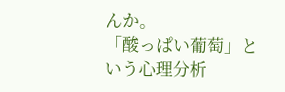んか。
「酸っぱい葡萄」という心理分析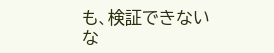も、検証できないな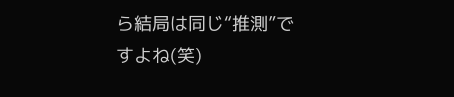ら結局は同じ“推測”ですよね(笑)